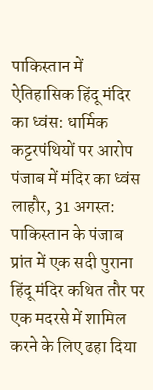पाकिस्तान में ऐतिहासिक हिंदू मंदिर का ध्वंस: धार्मिक कट्टरपंथियों पर आरोप
पंजाब में मंदिर का ध्वंस
लाहौर, 31 अगस्त: पाकिस्तान के पंजाब प्रांत में एक सदी पुराना हिंदू मंदिर कथित तौर पर एक मदरसे में शामिल करने के लिए ढहा दिया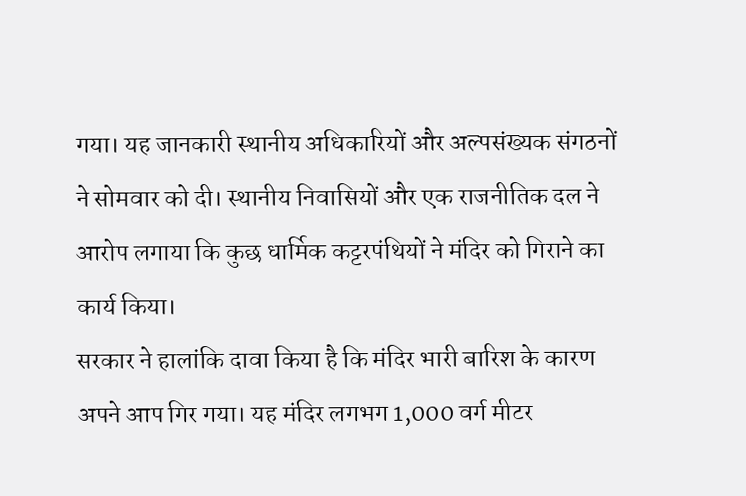गया। यह जानकारी स्थानीय अधिकारियों और अल्पसंख्यक संगठनों ने सोमवार को दी। स्थानीय निवासियों और एक राजनीतिक दल ने आरोप लगाया कि कुछ धार्मिक कट्टरपंथियों ने मंदिर को गिराने का कार्य किया।
सरकार ने हालांकि दावा किया है कि मंदिर भारी बारिश के कारण अपने आप गिर गया। यह मंदिर लगभग 1,000 वर्ग मीटर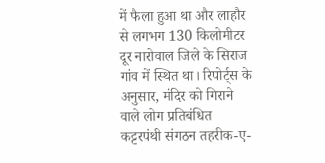में फैला हुआ था और लाहौर से लगभग 130 किलोमीटर दूर नारोवाल जिले के सिराज गांव में स्थित था। रिपोर्ट्स के अनुसार, मंदिर को गिराने वाले लोग प्रतिबंधित कट्टरपंथी संगठन तहरीक-ए-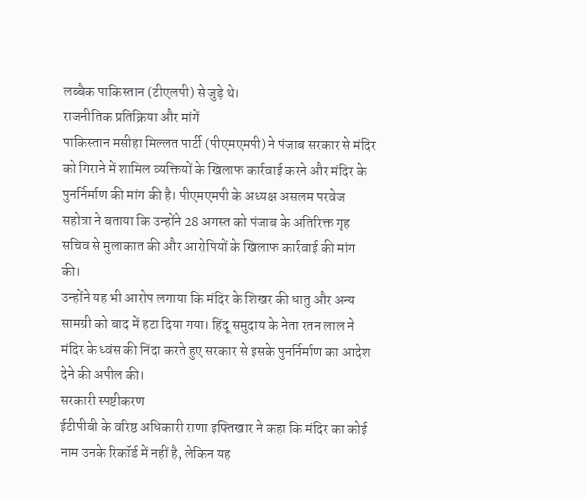लब्बैक पाकिस्तान (टीएलपी) से जुड़े थे।
राजनीतिक प्रतिक्रिया और मांगें
पाकिस्तान मसीहा मिल्लत पार्टी (पीएमएमपी) ने पंजाब सरकार से मंदिर को गिराने में शामिल व्यक्तियों के खिलाफ कार्रवाई करने और मंदिर के पुनर्निर्माण की मांग की है। पीएमएमपी के अध्यक्ष असलम परवेज सहोत्रा ने बताया कि उन्होंने 28 अगस्त को पंजाब के अतिरिक्त गृह सचिव से मुलाकात की और आरोपियों के खिलाफ कार्रवाई की मांग की।
उन्होंने यह भी आरोप लगाया कि मंदिर के शिखर की धातु और अन्य सामग्री को बाद में हटा दिया गया। हिंदू समुदाय के नेता रतन लाल ने मंदिर के ध्वंस की निंदा करते हुए सरकार से इसके पुनर्निर्माण का आदेश देने की अपील की।
सरकारी स्पष्टीकरण
ईटीपीबी के वरिष्ठ अधिकारी राणा इफ्तिखार ने कहा कि मंदिर का कोई नाम उनके रिकॉर्ड में नहीं है, लेकिन यह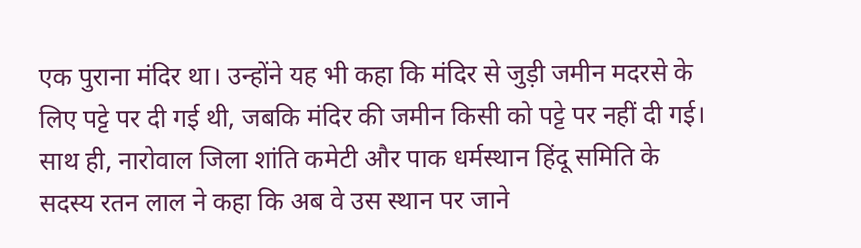एक पुराना मंदिर था। उन्होंने यह भी कहा कि मंदिर से जुड़ी जमीन मदरसे के लिए पट्टे पर दी गई थी, जबकि मंदिर की जमीन किसी को पट्टे पर नहीं दी गई।
साथ ही, नारोवाल जिला शांति कमेटी और पाक धर्मस्थान हिंदू समिति के सदस्य रतन लाल ने कहा कि अब वे उस स्थान पर जाने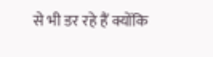से भी डर रहे हैं क्योंकि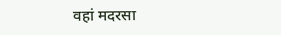वहां मदरसा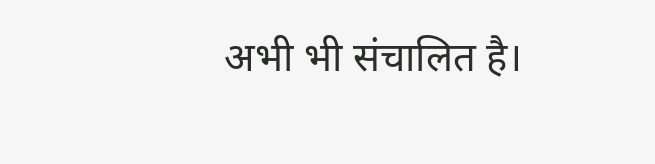अभी भी संचालित है।